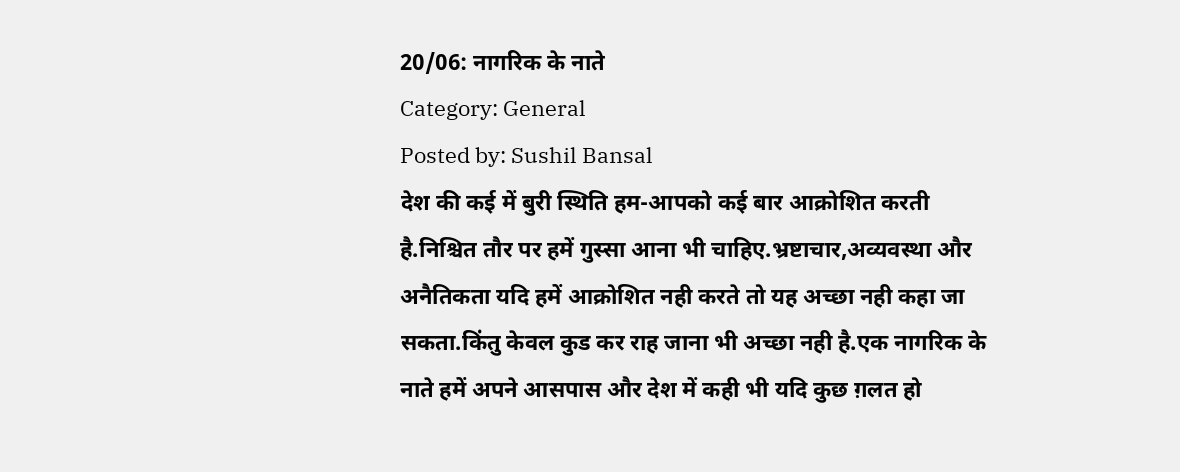20/06: नागरिक के नाते
Category: General
Posted by: Sushil Bansal
देश की कई में बुरी स्थिति हम-आपको कई बार आक्रोशित करती है.निश्चित तौर पर हमें गुस्सा आना भी चाहिए.भ्रष्टाचार,अव्यवस्था और अनैतिकता यदि हमें आक्रोशित नही करते तो यह अच्छा नही कहा जा सकता.किंतु केवल कुड कर राह जाना भी अच्छा नही है.एक नागरिक के नाते हमें अपने आसपास और देश में कही भी यदि कुछ ग़लत हो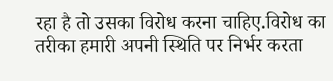रहा है तो उसका विरोध करना चाहिए.विरोध का तरीका हमारी अपनी स्थिति पर निर्भर करता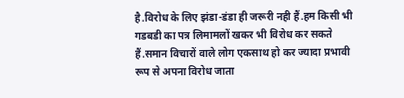है.विरोध के लिए झंडा-डंडा ही जरूरी नही हैं.हम किसी भी गडबडी का पत्र लिमामलों खकर भी विरोध कर सकते हैं.समान विचारों वाले लोग एकसाथ हो कर ज्यादा प्रभावी रूप से अपना विरोध जाता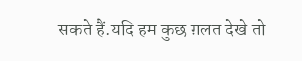सकते हैं.यदि हम कुछ ग़लत देखे तो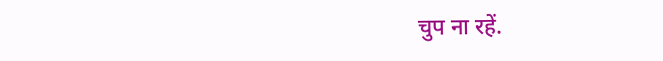चुप ना रहें.